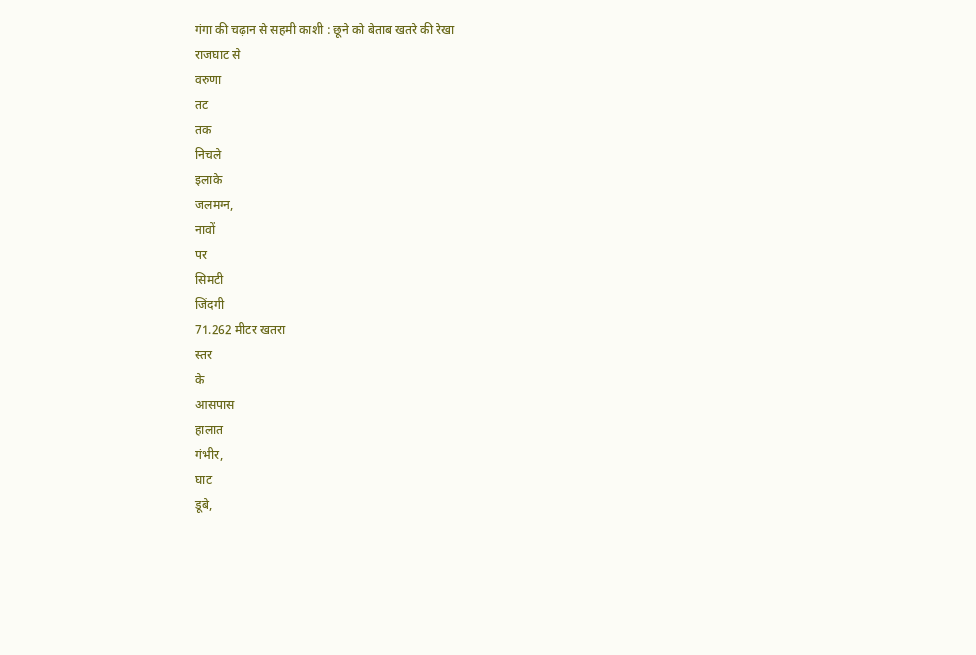गंगा की चढ़ान से सहमी काशी : छूने को बेताब खतरे की रेखा
राजघाट से
वरुणा
तट
तक
निचले
इलाके
जलमग्न,
नावों
पर
सिमटी
जिंदगी
71.262 मीटर खतरा
स्तर
के
आसपास
हालात
गंभीर,
घाट
डूबे,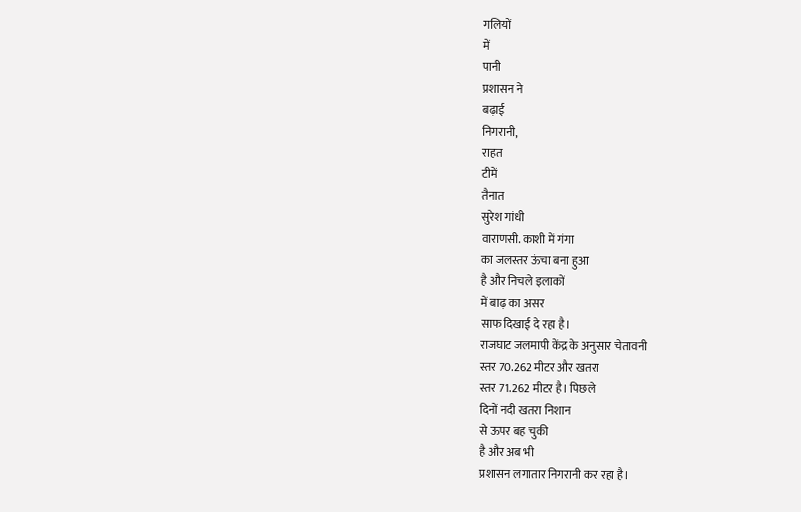गलियों
में
पानी
प्रशासन ने
बढ़ाई
निगरानी,
राहत
टीमें
तैनात
सुरेश गांधी
वाराणसी. काशी में गंगा
का जलस्तर ऊंचा बना हुआ
है और निचले इलाकों
में बाढ़ का असर
साफ दिखाई दे रहा है।
राजघाट जलमापी केंद्र के अनुसार चेतावनी
स्तर 70.262 मीटर और खतरा
स्तर 71.262 मीटर है। पिछले
दिनों नदी खतरा निशान
से ऊपर बह चुकी
है और अब भी
प्रशासन लगातार निगरानी कर रहा है।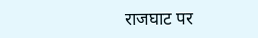राजघाट पर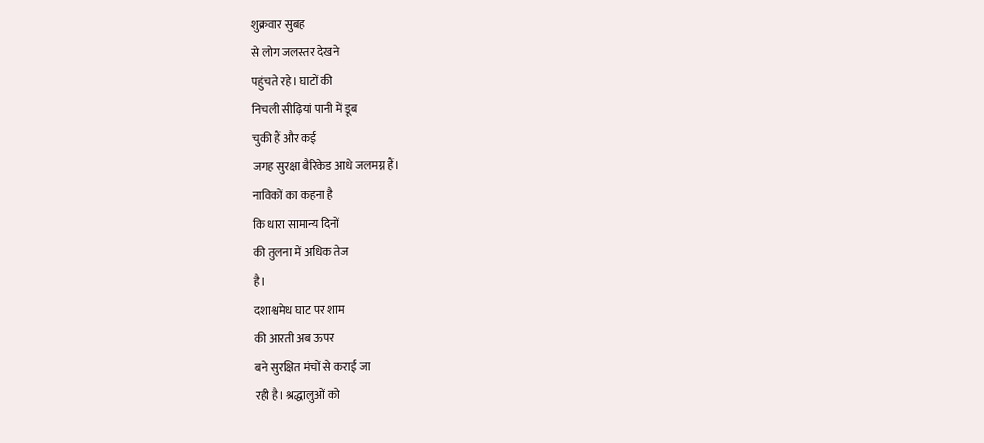शुक्रवार सुबह
से लोग जलस्तर देखने
पहुंचते रहे। घाटों की
निचली सीढ़ियां पानी में डूब
चुकी हैं और कई
जगह सुरक्षा बैरिकेड आधे जलमग्न हैं।
नाविकों का कहना है
कि धारा सामान्य दिनों
की तुलना में अधिक तेज
है।
दशाश्वमेध घाट पर शाम
की आरती अब ऊपर
बने सुरक्षित मंचों से कराई जा
रही है। श्रद्धालुओं को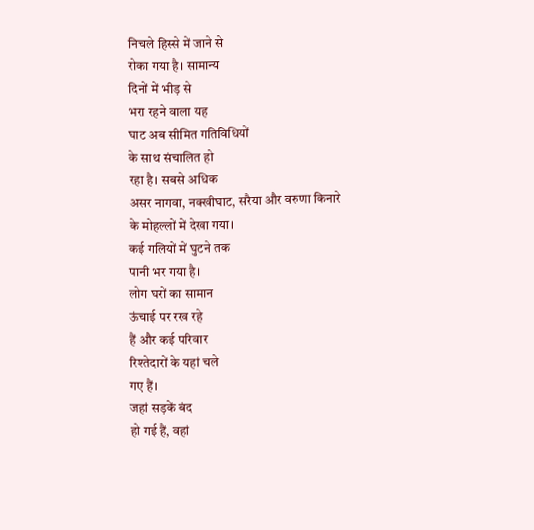निचले हिस्से में जाने से
रोका गया है। सामान्य
दिनों में भीड़ से
भरा रहने वाला यह
घाट अब सीमित गतिविधियों
के साथ संचालित हो
रहा है। सबसे अधिक
असर नागवा, नक्खीघाट, सरैया और वरुणा किनारे
के मोहल्लों में देखा गया।
कई गलियों में घुटने तक
पानी भर गया है।
लोग घरों का सामान
ऊंचाई पर रख रहे
हैं और कई परिवार
रिश्तेदारों के यहां चले
गए हैं।
जहां सड़कें बंद
हो गई हैं, वहां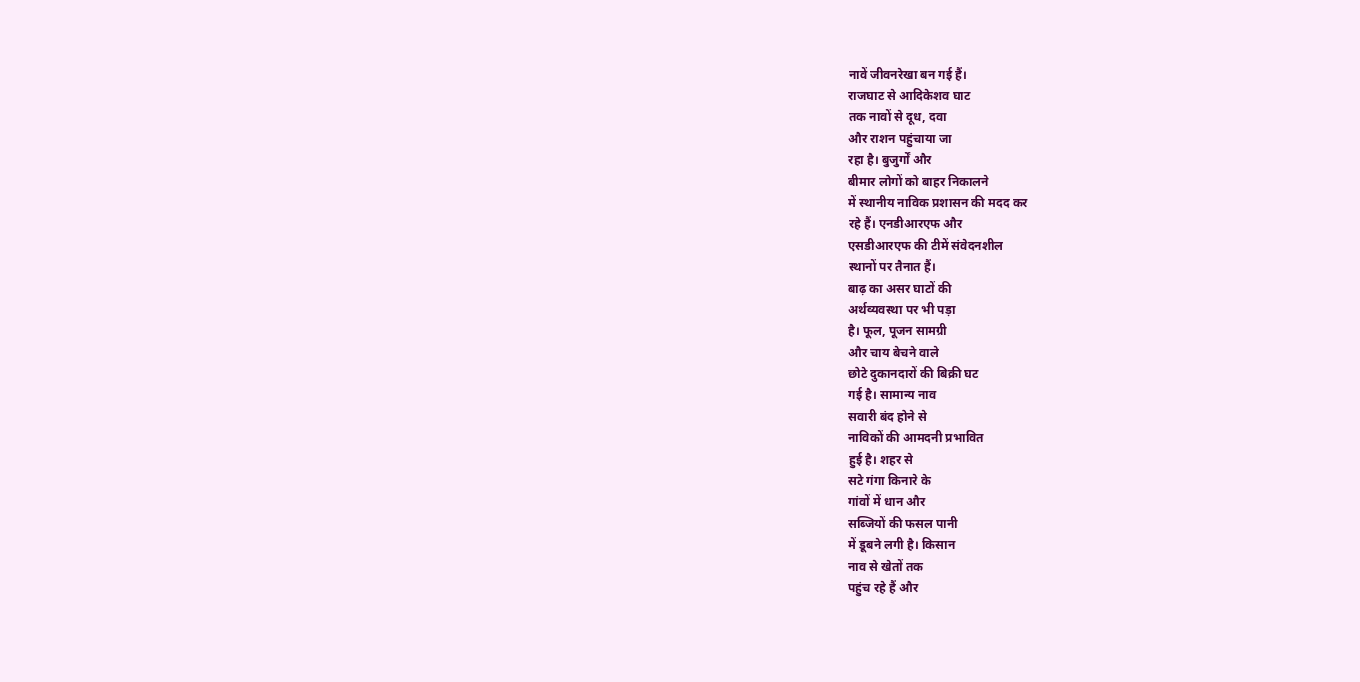नावें जीवनरेखा बन गई हैं।
राजघाट से आदिकेशव घाट
तक नावों से दूध, दवा
और राशन पहुंचाया जा
रहा है। बुजुर्गों और
बीमार लोगों को बाहर निकालने
में स्थानीय नाविक प्रशासन की मदद कर
रहे हैं। एनडीआरएफ और
एसडीआरएफ की टीमें संवेदनशील
स्थानों पर तैनात हैं।
बाढ़ का असर घाटों की
अर्थव्यवस्था पर भी पड़ा
है। फूल, पूजन सामग्री
और चाय बेचने वाले
छोटे दुकानदारों की बिक्री घट
गई है। सामान्य नाव
सवारी बंद होने से
नाविकों की आमदनी प्रभावित
हुई है। शहर से
सटे गंगा किनारे के
गांवों में धान और
सब्जियों की फसल पानी
में डूबने लगी है। किसान
नाव से खेतों तक
पहुंच रहे हैं और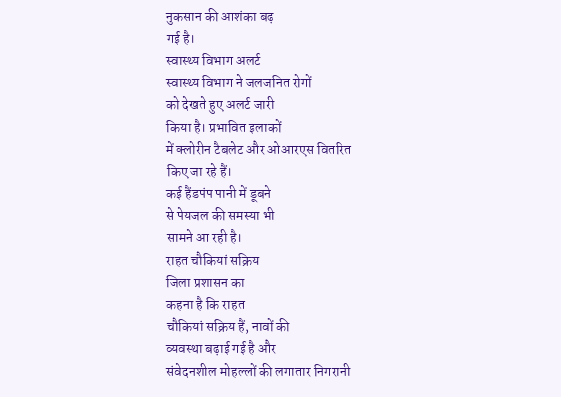नुकसान की आशंका बढ़
गई है।
स्वास्थ्य विभाग अलर्ट
स्वास्थ्य विभाग ने जलजनित रोगों
को देखते हुए अलर्ट जारी
किया है। प्रभावित इलाकों
में क्लोरीन टैबलेट और ओआरएस वितरित
किए जा रहे हैं।
कई हैंडपंप पानी में डूबने
से पेयजल की समस्या भी
सामने आ रही है।
राहत चौकियां सक्रिय
जिला प्रशासन का
कहना है कि राहत
चौकियां सक्रिय हैं, नावों की
व्यवस्था बढ़ाई गई है और
संवेदनशील मोहल्लों की लगातार निगरानी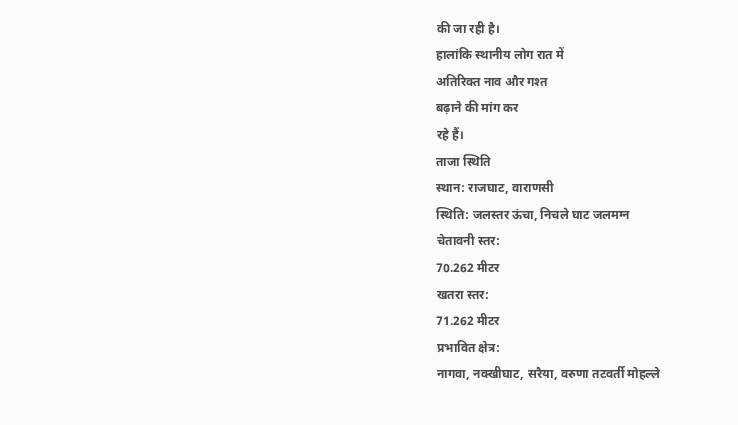की जा रही है।
हालांकि स्थानीय लोग रात में
अतिरिक्त नाव और गश्त
बढ़ाने की मांग कर
रहे हैं।
ताजा स्थिति
स्थान: राजघाट, वाराणसी
स्थिति: जलस्तर ऊंचा, निचले घाट जलमग्न
चेतावनी स्तर:
70.262 मीटर
खतरा स्तर:
71.262 मीटर
प्रभावित क्षेत्र:
नागवा, नक्खीघाट, सरैया, वरुणा तटवर्ती मोहल्ले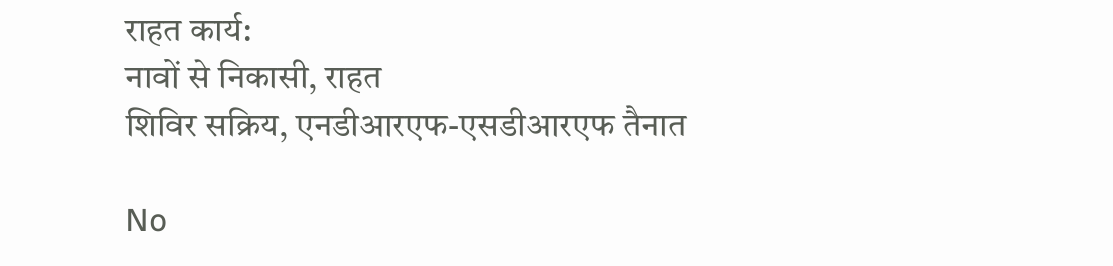राहत कार्य:
नावों से निकासी, राहत
शिविर सक्रिय, एनडीआरएफ-एसडीआरएफ तैनात

No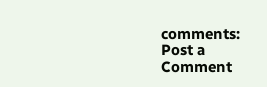comments:
Post a Comment